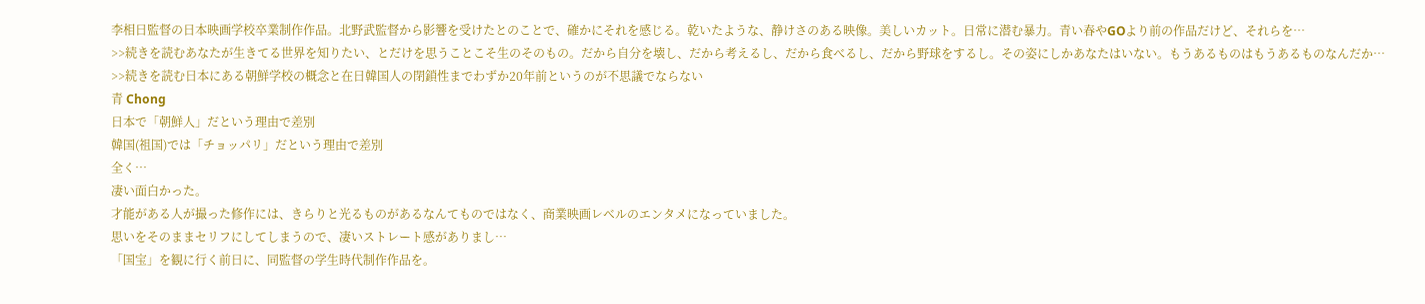李相日監督の日本映画学校卒業制作作品。北野武監督から影響を受けたとのことで、確かにそれを感じる。乾いたような、静けさのある映像。美しいカット。日常に潜む暴力。青い春やGOより前の作品だけど、それらを…
>>続きを読むあなたが生きてる世界を知りたい、とだけを思うことこそ生のそのもの。だから自分を壊し、だから考えるし、だから食べるし、だから野球をするし。その姿にしかあなたはいない。もうあるものはもうあるものなんだか…
>>続きを読む日本にある朝鮮学校の概念と在日韓国人の閉鎖性までわずか20年前というのが不思議でならない
青 Chong
日本で「朝鮮人」だという理由で差別
韓国(祖国)では「チョッパリ」だという理由で差別
全く…
凄い面白かった。
才能がある人が撮った修作には、きらりと光るものがあるなんてものではなく、商業映画レベルのエンタメになっていました。
思いをそのままセリフにしてしまうので、凄いストレート感がありまし…
「国宝」を観に行く前日に、同監督の学生時代制作作品を。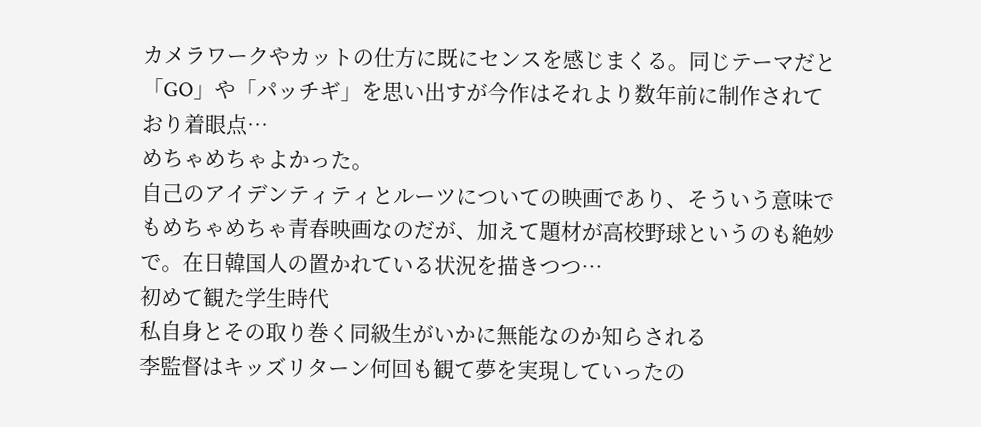カメラワークやカットの仕方に既にセンスを感じまくる。同じテーマだと「GO」や「パッチギ」を思い出すが今作はそれより数年前に制作されており着眼点…
めちゃめちゃよかった。
自己のアイデンティティとルーツについての映画であり、そういう意味でもめちゃめちゃ青春映画なのだが、加えて題材が高校野球というのも絶妙で。在日韓国人の置かれている状況を描きつつ…
初めて観た学生時代
私自身とその取り巻く同級生がいかに無能なのか知らされる
李監督はキッズリターン何回も観て夢を実現していったの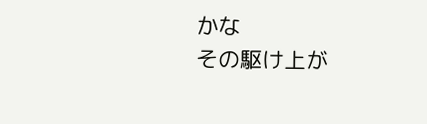かな
その駆け上が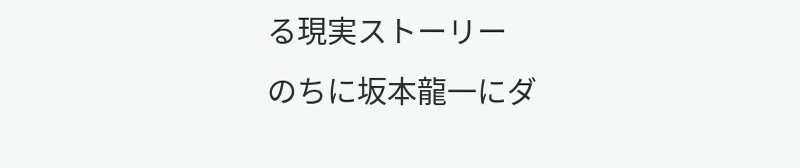る現実ストーリー
のちに坂本龍一にダ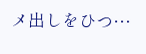メ出しをひつ…